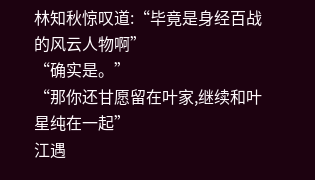林知秋惊叹道:“毕竟是身经百战的风云人物啊”
“确实是。”
“那你还甘愿留在叶家,继续和叶星纯在一起”
江遇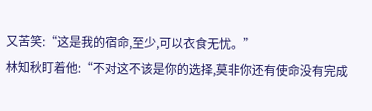又苦笑:“这是我的宿命,至少,可以衣食无忧。”
林知秋盯着他:“不对这不该是你的选择,莫非你还有使命没有完成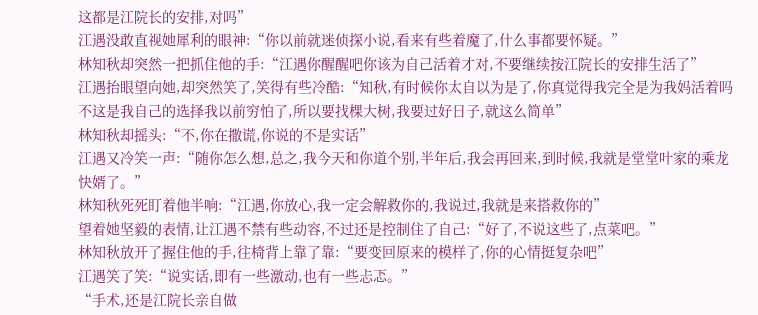这都是江院长的安排,对吗”
江遇没敢直视她犀利的眼神:“你以前就迷侦探小说,看来有些着魔了,什么事都要怀疑。”
林知秋却突然一把抓住他的手:“江遇你醒醒吧你该为自己活着才对,不要继续按江院长的安排生活了”
江遇抬眼望向她,却突然笑了,笑得有些冷酷:“知秋,有时候你太自以为是了,你真觉得我完全是为我妈活着吗不这是我自己的选择我以前穷怕了,所以要找棵大树,我要过好日子,就这么简单”
林知秋却摇头:“不,你在撒谎,你说的不是实话”
江遇又冷笑一声:“随你怎么想,总之,我今天和你道个别,半年后,我会再回来,到时候,我就是堂堂叶家的乘龙快婿了。”
林知秋死死盯着他半响:“江遇,你放心,我一定会解救你的,我说过,我就是来搭救你的”
望着她坚毅的表情,让江遇不禁有些动容,不过还是控制住了自己:“好了,不说这些了,点菜吧。”
林知秋放开了握住他的手,往椅背上靠了靠:“要变回原来的模样了,你的心情挺复杂吧”
江遇笑了笑:“说实话,即有一些激动,也有一些忐忑。”
“手术,还是江院长亲自做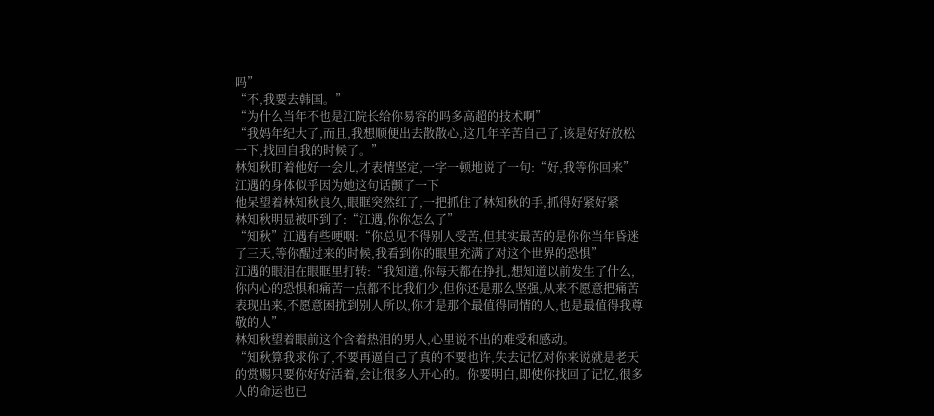吗”
“不,我要去韩国。”
“为什么当年不也是江院长给你易容的吗多高超的技术啊”
“我妈年纪大了,而且,我想顺便出去散散心,这几年辛苦自己了,该是好好放松一下,找回自我的时候了。”
林知秋盯着他好一会儿,才表情坚定,一字一顿地说了一句:“好,我等你回来”
江遇的身体似乎因为她这句话颤了一下
他呆望着林知秋良久,眼眶突然红了,一把抓住了林知秋的手,抓得好紧好紧
林知秋明显被吓到了:“江遇,你你怎么了”
“知秋”江遇有些哽咽:“你总见不得别人受苦,但其实最苦的是你你当年昏迷了三天,等你醒过来的时候,我看到你的眼里充满了对这个世界的恐惧”
江遇的眼泪在眼眶里打转:“我知道,你每天都在挣扎,想知道以前发生了什么,你内心的恐惧和痛苦一点都不比我们少,但你还是那么坚强,从来不愿意把痛苦表现出来,不愿意困扰到别人所以,你才是那个最值得同情的人,也是最值得我尊敬的人”
林知秋望着眼前这个含着热泪的男人,心里说不出的难受和感动。
“知秋算我求你了,不要再逼自己了真的不要也许,失去记忆对你来说就是老天的赏赐只要你好好活着,会让很多人开心的。你要明白,即使你找回了记忆,很多人的命运也已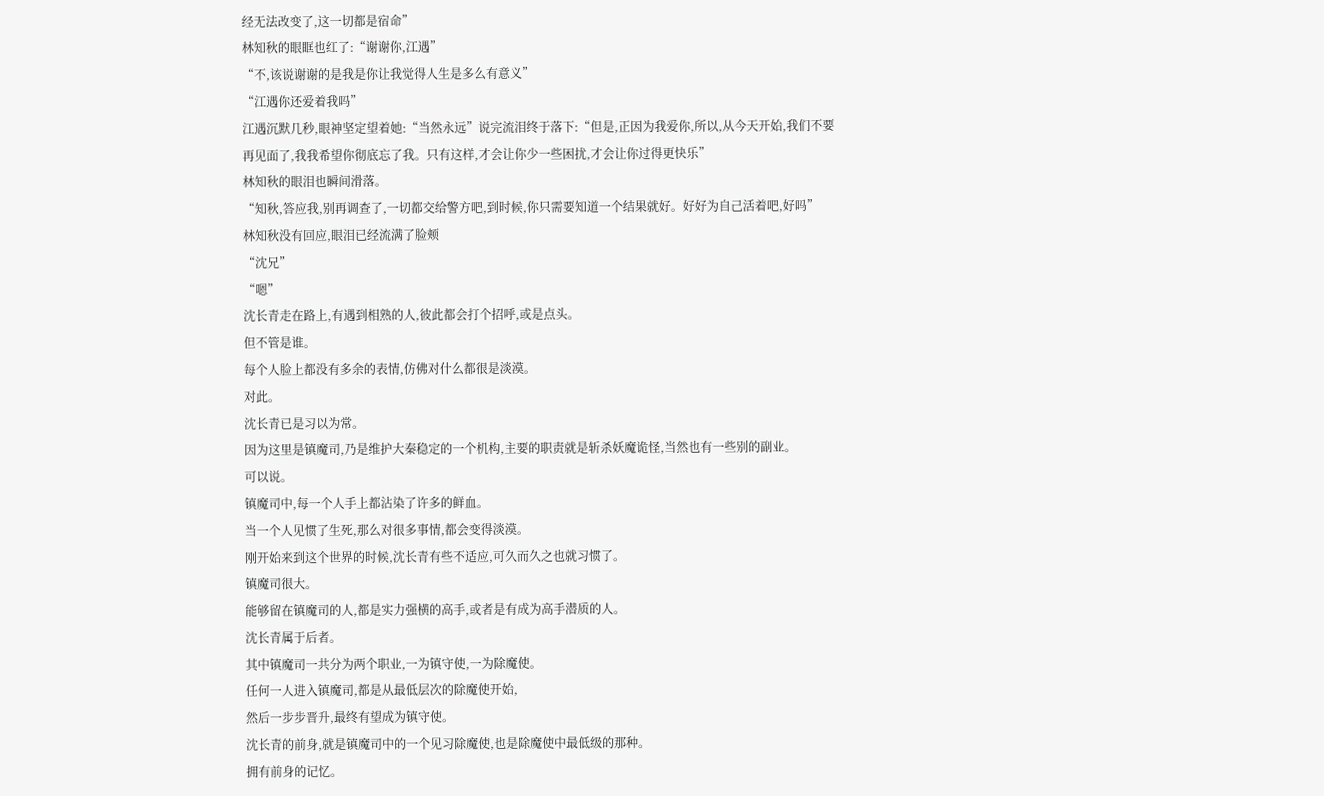经无法改变了,这一切都是宿命”
林知秋的眼眶也红了:“谢谢你,江遇”
“不,该说谢谢的是我是你让我觉得人生是多么有意义”
“江遇你还爱着我吗”
江遇沉默几秒,眼神坚定望着她:“当然永远”说完流泪终于落下:“但是,正因为我爱你,所以,从今天开始,我们不要再见面了,我我希望你彻底忘了我。只有这样,才会让你少一些困扰,才会让你过得更快乐”
林知秋的眼泪也瞬间滑落。
“知秋,答应我,别再调查了,一切都交给警方吧,到时候,你只需要知道一个结果就好。好好为自己活着吧,好吗”
林知秋没有回应,眼泪已经流满了脸颊
“沈兄”
“嗯”
沈长青走在路上,有遇到相熟的人,彼此都会打个招呼,或是点头。
但不管是谁。
每个人脸上都没有多余的表情,仿佛对什么都很是淡漠。
对此。
沈长青已是习以为常。
因为这里是镇魔司,乃是维护大秦稳定的一个机构,主要的职责就是斩杀妖魔诡怪,当然也有一些别的副业。
可以说。
镇魔司中,每一个人手上都沾染了许多的鲜血。
当一个人见惯了生死,那么对很多事情,都会变得淡漠。
刚开始来到这个世界的时候,沈长青有些不适应,可久而久之也就习惯了。
镇魔司很大。
能够留在镇魔司的人,都是实力强横的高手,或者是有成为高手潜质的人。
沈长青属于后者。
其中镇魔司一共分为两个职业,一为镇守使,一为除魔使。
任何一人进入镇魔司,都是从最低层次的除魔使开始,
然后一步步晋升,最终有望成为镇守使。
沈长青的前身,就是镇魔司中的一个见习除魔使,也是除魔使中最低级的那种。
拥有前身的记忆。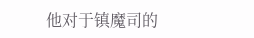他对于镇魔司的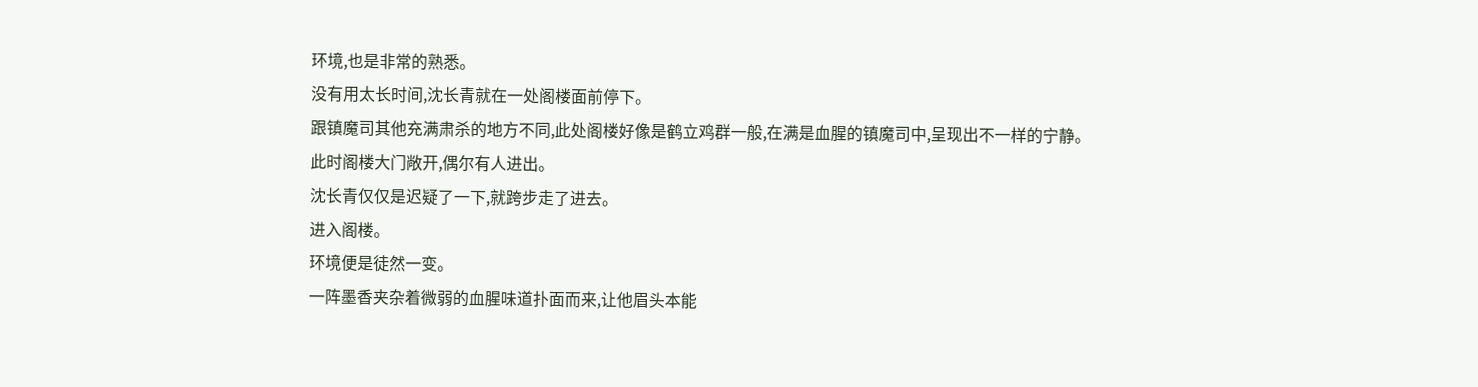环境,也是非常的熟悉。
没有用太长时间,沈长青就在一处阁楼面前停下。
跟镇魔司其他充满肃杀的地方不同,此处阁楼好像是鹤立鸡群一般,在满是血腥的镇魔司中,呈现出不一样的宁静。
此时阁楼大门敞开,偶尔有人进出。
沈长青仅仅是迟疑了一下,就跨步走了进去。
进入阁楼。
环境便是徒然一变。
一阵墨香夹杂着微弱的血腥味道扑面而来,让他眉头本能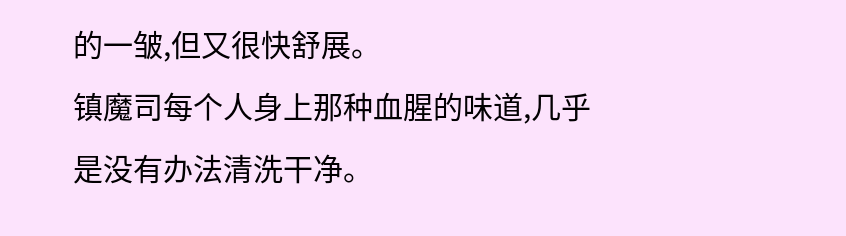的一皱,但又很快舒展。
镇魔司每个人身上那种血腥的味道,几乎是没有办法清洗干净。